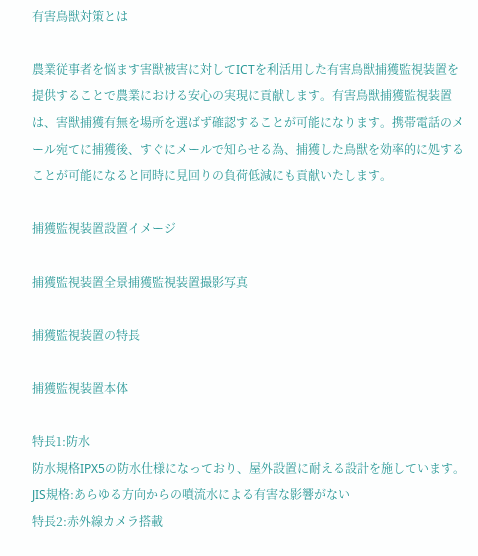有害鳥獣対策とは

農業従事者を悩ます害獣被害に対してICTを利活用した有害鳥獣捕獲監視装置を提供することで農業における安心の実現に貢献します。有害鳥獣捕獲監視装置は、害獣捕獲有無を場所を選ばず確認することが可能になります。携帯電話のメール宛てに捕獲後、すぐにメールで知らせる為、捕獲した鳥獣を効率的に処することが可能になると同時に見回りの負荷低減にも貢献いたします。

捕獲監視装置設置イメージ

捕獲監視装置全景捕獲監視装置撮影写真

捕獲監視装置の特長

捕獲監視装置本体

特長1:防水
防水規格IPX5の防水仕様になっており、屋外設置に耐える設計を施しています。
JIS規格:あらゆる方向からの噴流水による有害な影響がない
特長2:赤外線カメラ搭載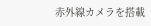赤外線カメラを搭載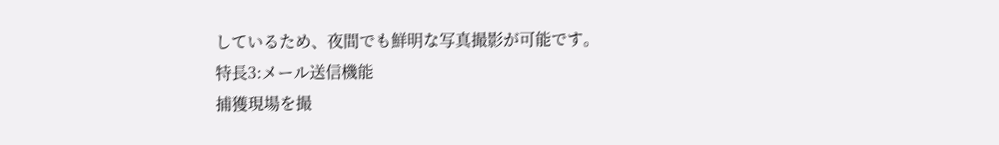しているため、夜間でも鮮明な写真撮影が可能です。
特長3:メール送信機能
捕獲現場を撮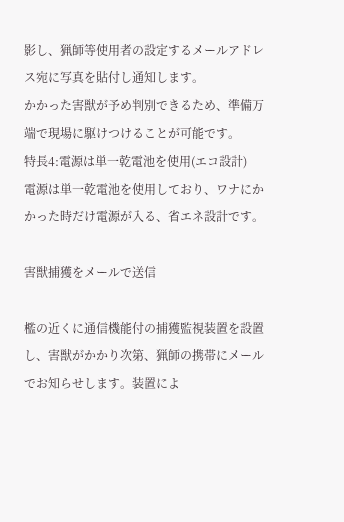影し、猟師等使用者の設定するメールアドレス宛に写真を貼付し通知します。
かかった害獣が予め判別できるため、準備万端で現場に駆けつけることが可能です。
特長4:電源は単一乾電池を使用(エコ設計)
電源は単一乾電池を使用しており、ワナにかかった時だけ電源が入る、省エネ設計です。

害獣捕獲をメールで送信

檻の近くに通信機能付の捕獲監視装置を設置し、害獣がかかり次第、猟師の携帯にメールでお知らせします。装置によ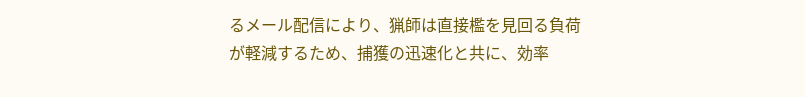るメール配信により、猟師は直接檻を見回る負荷が軽減するため、捕獲の迅速化と共に、効率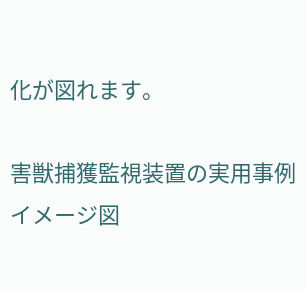化が図れます。

害獣捕獲監視装置の実用事例イメージ図